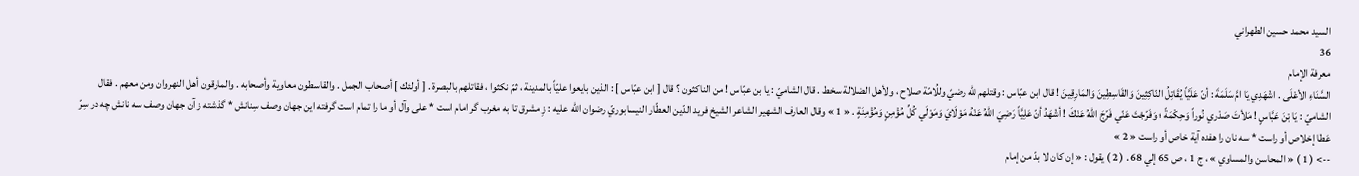السيد محمد حسين الطهراني
36
معرفة الإمام
السَّنَاءِ الأعْلَى . اشْهَدِي يَا امَّ سَلَمَةَ : أنّ عَلَيَّاً يُقَاتِلُ النّاكِثِينَ وَالقَاسِطِينَ وَالمَارِقِينَ ! قال ابن عبّاس : وقتلهم للّه رضيً وللُامّة صلاح ، ولأهل الضلالة سخط . قال الشاميّ : يا بن عبّاس ! من الناكثون ؟ قال [ ابن عبّاس ] : الذين بايعوا عليّاً بالمدينة ، ثمّ نكثوا ، فقاتلهم بالبصرة . [ أولئك ] أصحاب الجمل . والقاسطون معاوية وأصحابه . والمارقون أهل النهروان ومن معهم . فقال الشاميّ : يَا بْنَ عَبَّاسٍ ! مَلأتَ صَدْري نُوراً وَحِكْمَةً ؛ وَفَرّجْتَ عَنّي فَرّجَ اللهُ عَنْكَ ! أشْهَدُ أنّ عَلِيَّاً رَضِيَ اللهُ عَنْهُ مَوْلَايَ وَمَوْلَي كُلِّ مُؤْمِنٍ وَمُؤْمِنَةٍ . « 1 » وقال العارف الشهير الشاعر الشيخ فريد الدّين العطّار النيسابوريّ رضوان الله عليه : زِ مشرق تا به مغرب گر امام است * على وآل أو ما را تمام است گرفته اين جهان وصف سِنانش * گذشته ز آن جهان وصف سه نانش چه در سِرّ عَطا إخلاص أو راست * سه نان را هفده آية خاص أو راست « 2 »
--> ( 1 ) « المحاسن والمساوي » ، ج 1 ، ص 65 إلي 68 . ( 2 ) يقول : « إن كان لا بدّ من إمام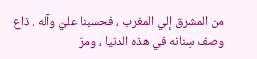من المشرق إلي المغرب ، فحسبنا عليّ وآله . ذاع وصف سِنانه في هذه الدنيا ، ومرّ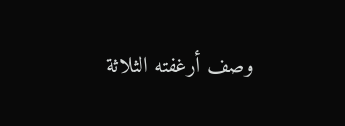وصف أرغفته الثلاثة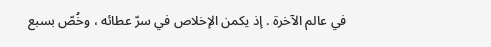في عالم الآخرة . إذ يكمن الإخلاص في سرّ عطائه ، وخُصّ بسبع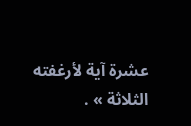عشرة آية لأرغفته الثلاثة » .